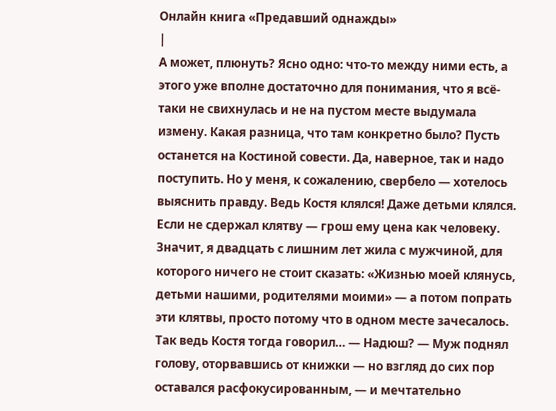Онлайн книга «Предавший однажды»
|
А может, плюнуть? Ясно одно: что-то между ними есть, а этого уже вполне достаточно для понимания, что я всё-таки не свихнулась и не на пустом месте выдумала измену. Какая разница, что там конкретно было? Пусть останется на Костиной совести. Да, наверное, так и надо поступить. Но у меня, к сожалению, свербело — хотелось выяснить правду. Ведь Костя клялся! Даже детьми клялся. Если не сдержал клятву — грош ему цена как человеку. Значит, я двадцать с лишним лет жила с мужчиной, для которого ничего не стоит сказать: «Жизнью моей клянусь, детьми нашими, родителями моими» — а потом попрать эти клятвы, просто потому что в одном месте зачесалось. Так ведь Костя тогда говорил… — Надюш? — Муж поднял голову, оторвавшись от книжки — но взгляд до сих пор оставался расфокусированным, — и мечтательно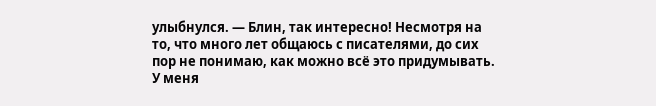улыбнулся. — Блин, так интересно! Несмотря на то, что много лет общаюсь с писателями, до сих пор не понимаю, как можно всё это придумывать. У меня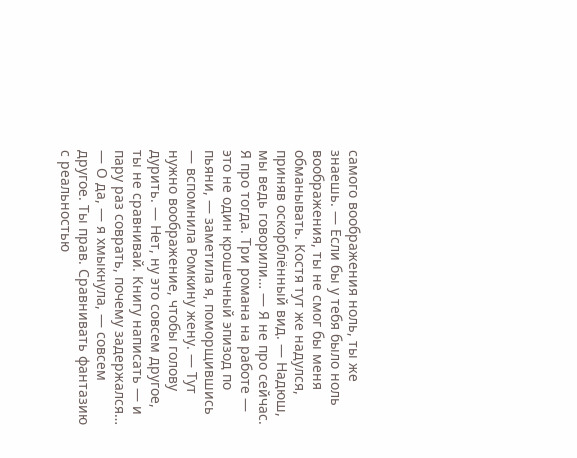самого воображения ноль, ты же знаешь. — Если бы у тебя было ноль воображения, ты не смог бы меня обманывать. Костя тут же надулся, приняв оскорблённый вид. — Надюш, мы ведь говорили… — Я не про сейчас. Я про тогда. Три романа на работе — это не один крошечный эпизод по пьяни, — заметила я, поморщившись — вспомнила Ромкину жену. — Тут нужно воображение, чтобы голову дурить. — Нет, ну это совсем другое, ты не сравнивай. Книгу написать — и пару раз соврать, почему задержался… — О да, — я хмыкнула, — совсем другое. Ты прав. Сравнивать фантазию с реальностью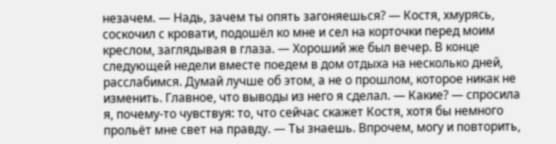незачем. — Надь, зачем ты опять загоняешься? — Костя, хмурясь, соскочил с кровати, подошёл ко мне и сел на корточки перед моим креслом, заглядывая в глаза. — Хороший же был вечер. В конце следующей недели вместе поедем в дом отдыха на несколько дней, расслабимся. Думай лучше об этом, а не о прошлом, которое никак не изменить. Главное, что выводы из него я сделал. — Какие? — спросила я, почему-то чувствуя: то, что сейчас скажет Костя, хотя бы немного прольёт мне свет на правду. — Ты знаешь. Впрочем, могу и повторить,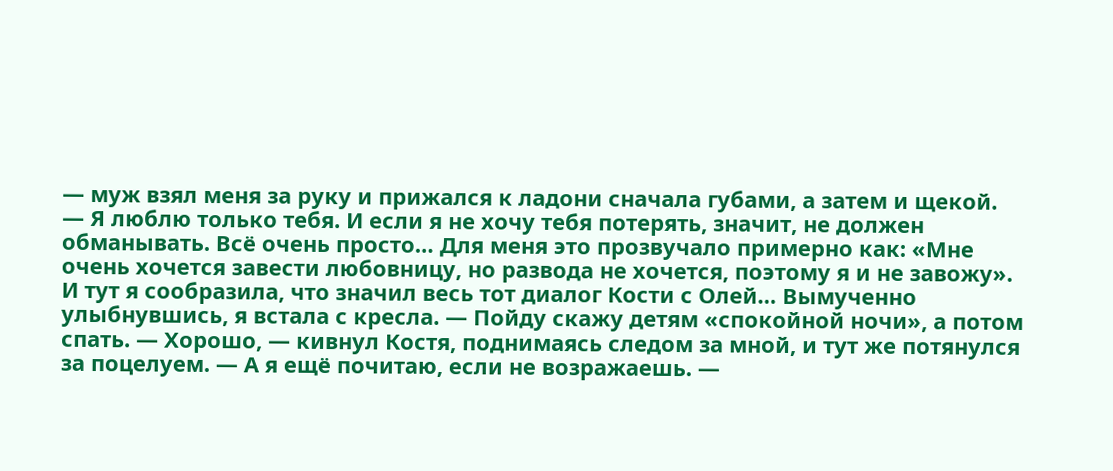— муж взял меня за руку и прижался к ладони сначала губами, а затем и щекой. — Я люблю только тебя. И если я не хочу тебя потерять, значит, не должен обманывать. Всё очень просто… Для меня это прозвучало примерно как: «Мне очень хочется завести любовницу, но развода не хочется, поэтому я и не завожу». И тут я сообразила, что значил весь тот диалог Кости с Олей… Вымученно улыбнувшись, я встала с кресла. — Пойду скажу детям «спокойной ночи», а потом спать. — Хорошо, — кивнул Костя, поднимаясь следом за мной, и тут же потянулся за поцелуем. — А я ещё почитаю, если не возражаешь. —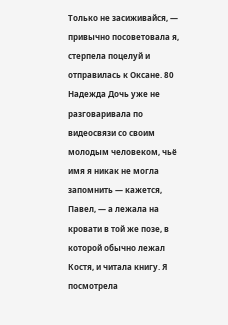Только не засиживайся, — привычно посоветовала я, стерпела поцелуй и отправилась к Оксане. 80 Надежда Дочь уже не разговаривала по видеосвязи со своим молодым человеком, чьё имя я никак не могла запомнить — кажется, Павел, — а лежала на кровати в той же позе, в которой обычно лежал Костя, и читала книгу. Я посмотрела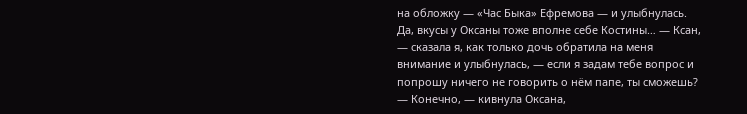на обложку — «Час Быка» Ефремова — и улыбнулась. Да, вкусы у Оксаны тоже вполне себе Костины… — Ксан, — сказала я, как только дочь обратила на меня внимание и улыбнулась, — если я задам тебе вопрос и попрошу ничего не говорить о нём папе, ты сможешь? — Конечно, — кивнула Оксана,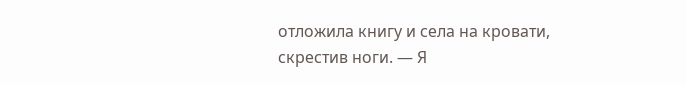отложила книгу и села на кровати, скрестив ноги. — Я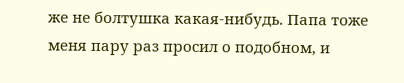же не болтушка какая-нибудь. Папа тоже меня пару раз просил о подобном, и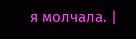я молчала. |